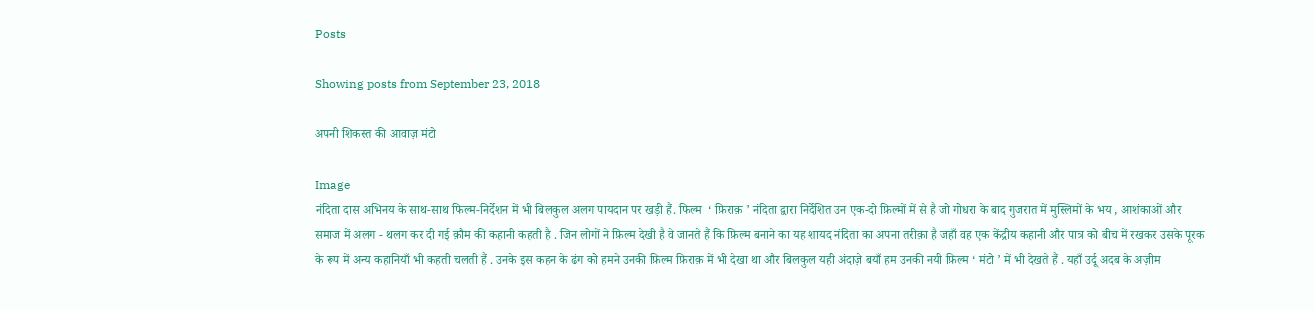Posts

Showing posts from September 23, 2018

अपनी शिकस्त की आवाज़ मंटो

Image
नंदिता दास अभिनय के साथ-साथ फिल्म-निर्देशन में भी बिलकुल अलग पायदान पर खड़ी हैं. फिल्म  ‘ फ़िराक़ ’ नंदिता द्वारा निर्देशित उन एक-दो फ़िल्मों में से है जो गोधरा के बाद गुजरात में मुस्लिमों के भय , आशंकाओं और समाज में अलग - थलग कर दी गई क़ौम की कहानी कहती है . जिन लोगों ने फ़िल्म देखी है वे जानते हैं कि फ़िल्म बनाने का यह शायद नंदिता का अपना तरीक़ा है जहाँ वह एक केंद्रीय कहानी और पात्र को बीच में रखकर उसके पूरक के रूप में अन्य कहानियाँ भी कहती चलती हैं . उनके इस कहन के ढंग को हमने उनकी फ़िल्म फ़िराक़ में भी देखा था और बिलकुल यही अंदाज़े बयाँ हम उनकी नयी फ़िल्म ‘ मंटो ’ में भी देखते हैं . यहाँ उर्दू अदब के अज़ीम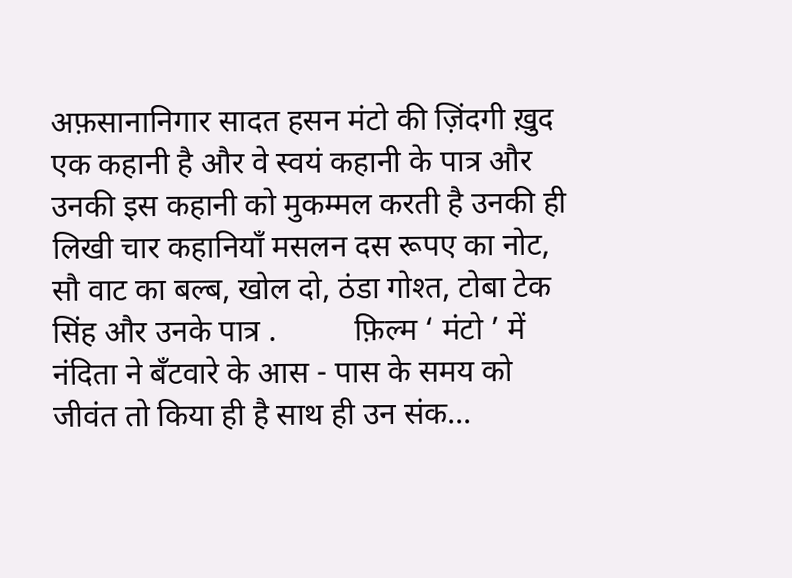अफ़सानानिगार सादत हसन मंटो की ज़िंदगी ख़ुद एक कहानी है और वे स्वयं कहानी के पात्र और उनकी इस कहानी को मुकम्मल करती है उनकी ही लिखी चार कहानियाँ मसलन दस रूपए का नोट, सौ वाट का बल्ब, खोल दो, ठंडा गोश्त, टोबा टेक सिंह और उनके पात्र .          फ़िल्म ‘ मंटो ’ में नंदिता ने बँटवारे के आस - पास के समय को जीवंत तो किया ही है साथ ही उन संक...